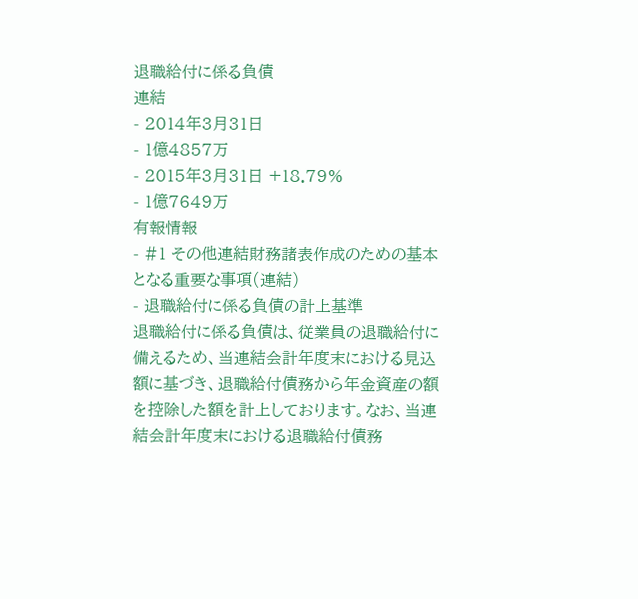退職給付に係る負債
連結
- 2014年3月31日
- 1億4857万
- 2015年3月31日 +18.79%
- 1億7649万
有報情報
- #1 その他連結財務諸表作成のための基本となる重要な事項(連結)
- 退職給付に係る負債の計上基準
退職給付に係る負債は、従業員の退職給付に備えるため、当連結会計年度末における見込額に基づき、退職給付債務から年金資産の額を控除した額を計上しております。なお、当連結会計年度末における退職給付債務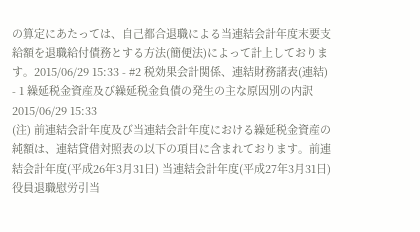の算定にあたっては、自己都合退職による当連結会計年度末要支給額を退職給付債務とする方法(簡便法)によって計上しております。2015/06/29 15:33 - #2 税効果会計関係、連結財務諸表(連結)
- 1 繰延税金資産及び繰延税金負債の発生の主な原因別の内訳2015/06/29 15:33
(注) 前連結会計年度及び当連結会計年度における繰延税金資産の純額は、連結貸借対照表の以下の項目に含まれております。前連結会計年度(平成26年3月31日) 当連結会計年度(平成27年3月31日) 役員退職慰労引当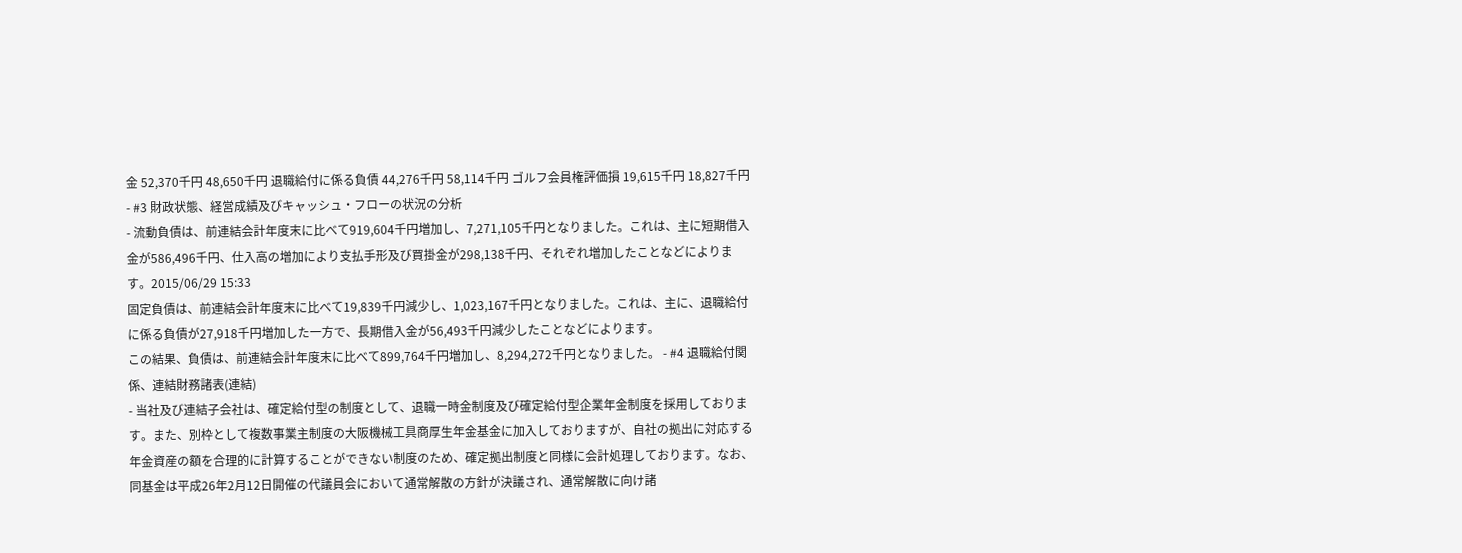金 52,370千円 48,650千円 退職給付に係る負債 44,276千円 58,114千円 ゴルフ会員権評価損 19,615千円 18,827千円
- #3 財政状態、経営成績及びキャッシュ・フローの状況の分析
- 流動負債は、前連結会計年度末に比べて919,604千円増加し、7,271,105千円となりました。これは、主に短期借入金が586,496千円、仕入高の増加により支払手形及び買掛金が298,138千円、それぞれ増加したことなどによります。2015/06/29 15:33
固定負債は、前連結会計年度末に比べて19,839千円減少し、1,023,167千円となりました。これは、主に、退職給付に係る負債が27,918千円増加した一方で、長期借入金が56,493千円減少したことなどによります。
この結果、負債は、前連結会計年度末に比べて899,764千円増加し、8,294,272千円となりました。 - #4 退職給付関係、連結財務諸表(連結)
- 当社及び連結子会社は、確定給付型の制度として、退職一時金制度及び確定給付型企業年金制度を採用しております。また、別枠として複数事業主制度の大阪機械工具商厚生年金基金に加入しておりますが、自社の拠出に対応する年金資産の額を合理的に計算することができない制度のため、確定拠出制度と同様に会計処理しております。なお、同基金は平成26年2月12日開催の代議員会において通常解散の方針が決議され、通常解散に向け諸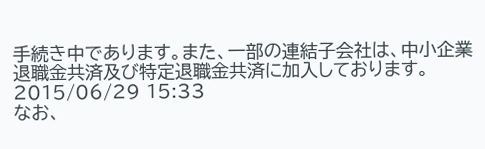手続き中であります。また、一部の連結子会社は、中小企業退職金共済及び特定退職金共済に加入しております。2015/06/29 15:33
なお、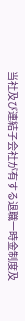当社及び連結子会社が有する退職一時金制度及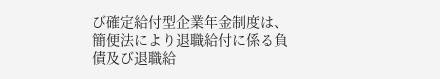び確定給付型企業年金制度は、簡便法により退職給付に係る負債及び退職給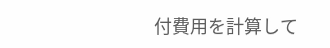付費用を計算して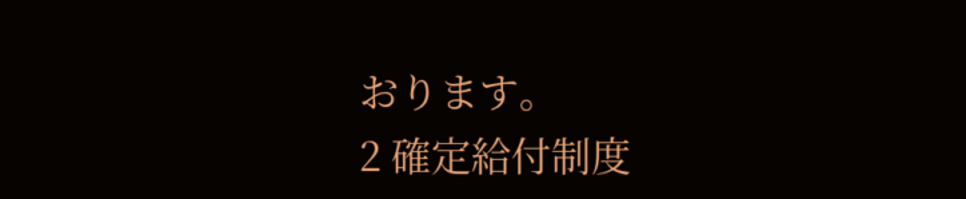おります。
2 確定給付制度